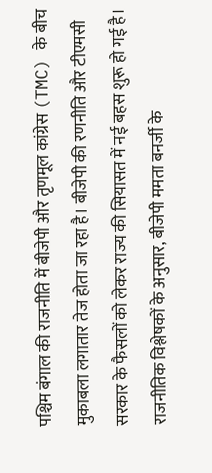पश्चिम बंगाल की राजनीति में बीजेपी और तृणमूल कांग्रेस (TMC) के बीच मुकाबला लगातार तेज होता जा रहा है। बीजेपी की रणनीति और टीएमसी सरकार के फैसलों को लेकर राज्य की सियासत में नई बहस शुरू हो गई है। राजनीतिक विश्लेषकों के अनुसार, बीजेपी ममता बनर्जी के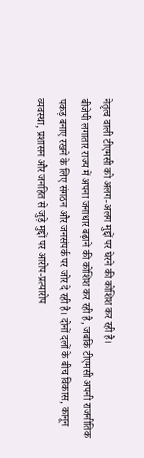नेतृत्व वाली टीएमसी को अलग-अलग मुद्दों पर घेरने की कोशिश कर रही है।
बीजेपी लगातार राज्य में अपना जनाधार बढ़ाने की कोशिश कर रही है, जबकि टीएमसी अपनी राजनीतिक पकड़ बनाए रखने के लिए संगठन और जनसंपर्क पर जोर दे रही है। दोनों दलों के बीच विकास, कानून व्यवस्था, प्रशासन और जनहित से जुड़े मुद्दों पर आरोप-प्रत्यारोप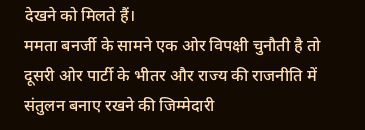देखने को मिलते हैं।
ममता बनर्जी के सामने एक ओर विपक्षी चुनौती है तो दूसरी ओर पार्टी के भीतर और राज्य की राजनीति में संतुलन बनाए रखने की जिम्मेदारी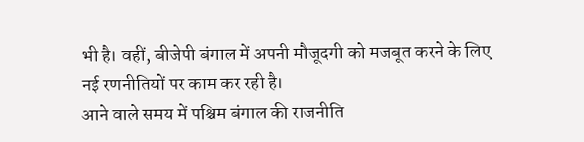भी है। वहीं, बीजेपी बंगाल में अपनी मौजूदगी को मजबूत करने के लिए नई रणनीतियों पर काम कर रही है।
आने वाले समय में पश्चिम बंगाल की राजनीति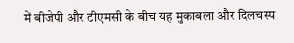में बीजेपी और टीएमसी के बीच यह मुकाबला और दिलचस्प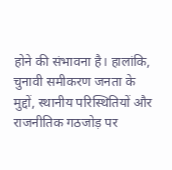होने की संभावना है। हालांकि, चुनावी समीकरण जनता के मुद्दों, स्थानीय परिस्थितियों और राजनीतिक गठजोड़ पर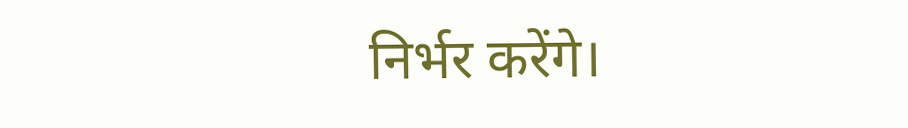निर्भर करेंगे।